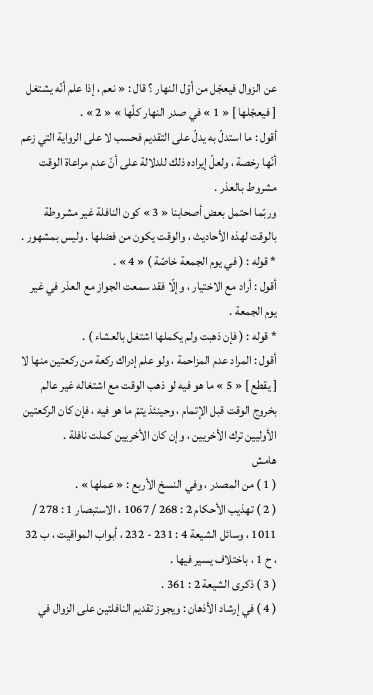عن الزوال فيعجّل من أوّل النهار ؟ قال : « نعم ، إذا علم أنّه يشتغل [ فيعجّلها ] « 1 » في صدر النهار كلّها » « 2 » .
أقول : ما استدلّ به يدلّ على التقديم فحسب لا على الرواية التي زعم أنّها رخصة ، ولعلّ إيراده ذلك للدلالة على أنّ عدم مراعاة الوقت مشروط بالعذر .
وربّما احتمل بعض أصحابنا « 3 » كون النافلة غير مشروطة بالوقت لهذه الأحاديث ، والوقت يكون من فضلها . وليس بمشهور .
* قوله : ( في يوم الجمعة خاصّة ) « 4 » .
أقول : أراد مع الاختيار ، وإلّا فقد سمعت الجواز مع العذر في غير يوم الجمعة .
* قوله : ( فإن ذهبت ولم يكملها اشتغل بالعشاء ) .
أقول : المراد عدم المزاحمة ، ولو علم إدراك ركعة من ركعتين منها لا [ يقطع ] « 5 » ما هو فيه لو ذهب الوقت مع اشتغاله غير عالم بخروج الوقت قبل الإتمام ، وحينئذ يتمّ ما هو فيه ، فإن كان الركعتين الأوليين ترك الأخريين ، وإن كان الأخريين كملت نافلة .
هامش
( 1 ) من المصدر ، وفي النسخ الأربع : « عملها » .
( 2 ) تهذيب الأحكام 2 : 268 / 1067 ، الاستبصار 1 : 278 / 1011 ، وسائل الشيعة 4 : 231 - 232 ، أبواب المواقيت ، ب 32 ، ح 1 ، باختلاف يسير فيها .
( 3 ) ذكرى الشيعة 2 : 361 .
( 4 ) في إرشاد الأذهان : ويجوز تقديم النافلتين على الزوال في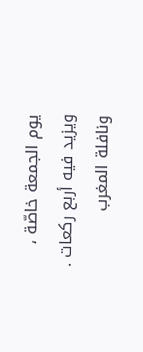يوم الجمعة خاصّة ، ويزيد فيه أربع ركعات .
ونافلة المغرب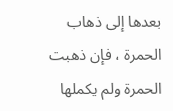بعدها إلى ذهاب الحمرة ، فإن ذهبت الحمرة ولم يكملها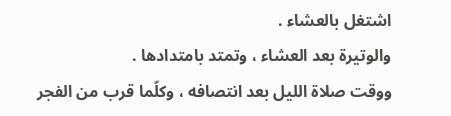اشتغل بالعشاء .
والوتيرة بعد العشاء ، وتمتد بامتدادها .
ووقت صلاة الليل بعد انتصافه ، وكلّما قرب من الفجر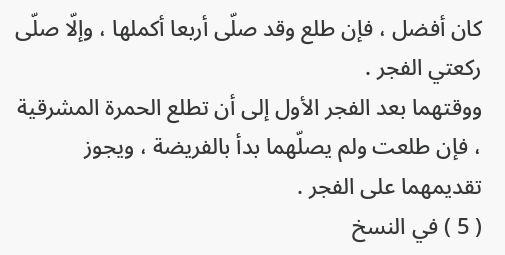كان أفضل ، فإن طلع وقد صلّى أربعا أكملها ، وإلّا صلّى ركعتي الفجر .
ووقتهما بعد الفجر الأول إلى أن تطلع الحمرة المشرقية ، فإن طلعت ولم يصلّهما بدأ بالفريضة ، ويجوز تقديمهما على الفجر .
( 5 ) في النسخ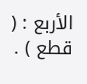الأربع : ( قطع ) .